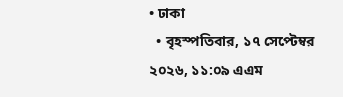• ঢাকা
  • বৃহস্পতিবার, ১৭ সেপ্টেম্বর ২০২৬, ১১:০৯ এএম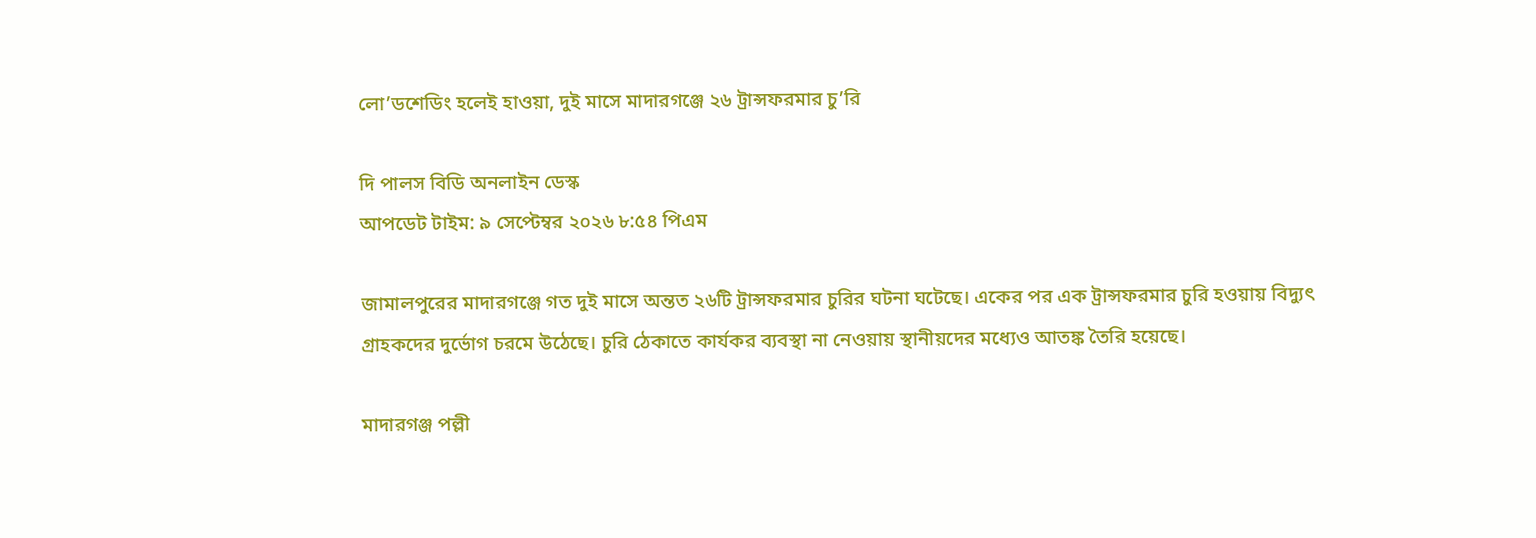লো’ডশেডিং হলেই হাওয়া, দুই মাসে মাদারগঞ্জে ২৬ ট্রান্সফরমার চু’রি

দি পালস বিডি অনলাইন ডেস্ক
আপডেট টাইম: ৯ সেপ্টেম্বর ২০২৬ ৮:৫৪ পিএম

জামালপুরের মাদারগঞ্জে গত দুই মাসে অন্তত ২৬টি ট্রান্সফরমার চুরির ঘটনা ঘটেছে। একের পর এক ট্রান্সফরমার চুরি হওয়ায় বিদ্যুৎ গ্রাহকদের দুর্ভোগ চরমে উঠেছে। চুরি ঠেকাতে কার্যকর ব্যবস্থা না নেওয়ায় স্থানীয়দের মধ্যেও আতঙ্ক তৈরি হয়েছে।

মাদারগঞ্জ পল্লী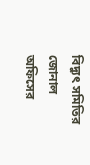বিদ্যুৎ সমিতির জোনাল অফিসের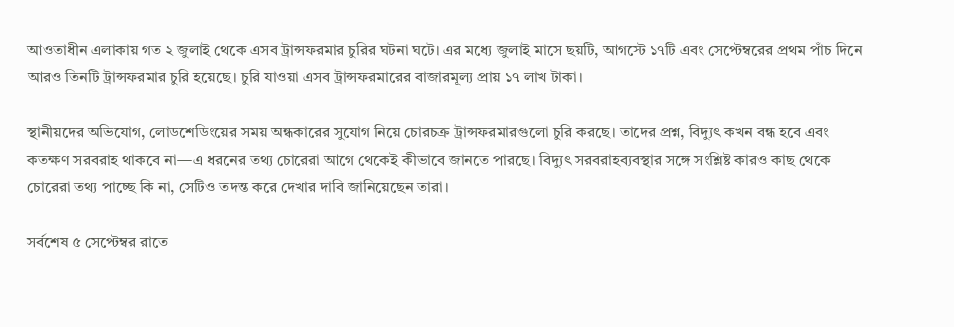আওতাধীন এলাকায় গত ২ জুলাই থেকে এসব ট্রান্সফরমার চুরির ঘটনা ঘটে। এর মধ্যে জুলাই মাসে ছয়টি, আগস্টে ১৭টি এবং সেপ্টেম্বরের প্রথম পাঁচ দিনে আরও তিনটি ট্রান্সফরমার চুরি হয়েছে। চুরি যাওয়া এসব ট্রান্সফরমারের বাজারমূল্য প্রায় ১৭ লাখ টাকা।

স্থানীয়দের অভিযোগ, লোডশেডিংয়ের সময় অন্ধকারের সুযোগ নিয়ে চোরচক্র ট্রান্সফরমারগুলো চুরি করছে। তাদের প্রশ্ন, বিদ্যুৎ কখন বন্ধ হবে এবং কতক্ষণ সরবরাহ থাকবে না—এ ধরনের তথ্য চোরেরা আগে থেকেই কীভাবে জানতে পারছে। বিদ্যুৎ সরবরাহব্যবস্থার সঙ্গে সংশ্লিষ্ট কারও কাছ থেকে চোরেরা তথ্য পাচ্ছে কি না, সেটিও তদন্ত করে দেখার দাবি জানিয়েছেন তারা।

সর্বশেষ ৫ সেপ্টেম্বর রাতে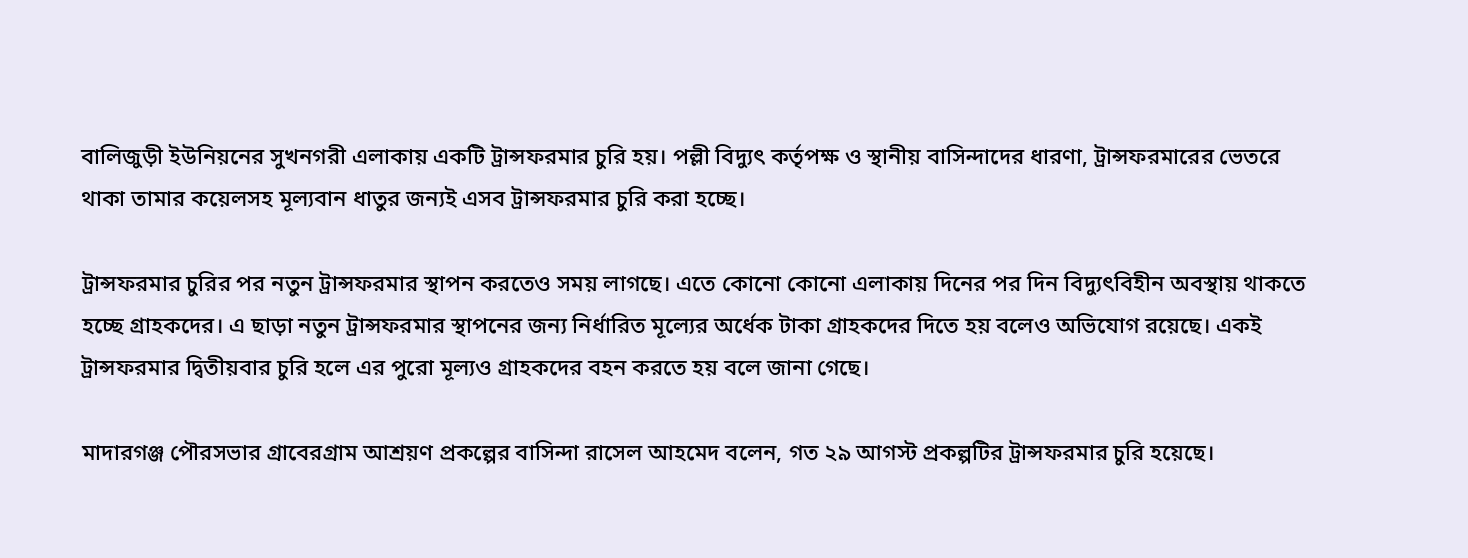বালিজুড়ী ইউনিয়নের সুখনগরী এলাকায় একটি ট্রান্সফরমার চুরি হয়। পল্লী বিদ্যুৎ কর্তৃপক্ষ ও স্থানীয় বাসিন্দাদের ধারণা, ট্রান্সফরমারের ভেতরে থাকা তামার কয়েলসহ মূল্যবান ধাতুর জন্যই এসব ট্রান্সফরমার চুরি করা হচ্ছে।

ট্রান্সফরমার চুরির পর নতুন ট্রান্সফরমার স্থাপন করতেও সময় লাগছে। এতে কোনো কোনো এলাকায় দিনের পর দিন বিদ্যুৎবিহীন অবস্থায় থাকতে হচ্ছে গ্রাহকদের। এ ছাড়া নতুন ট্রান্সফরমার স্থাপনের জন্য নির্ধারিত মূল্যের অর্ধেক টাকা গ্রাহকদের দিতে হয় বলেও অভিযোগ রয়েছে। একই ট্রান্সফরমার দ্বিতীয়বার চুরি হলে এর পুরো মূল্যও গ্রাহকদের বহন করতে হয় বলে জানা গেছে।

মাদারগঞ্জ পৌরসভার গ্রাবেরগ্রাম আশ্রয়ণ প্রকল্পের বাসিন্দা রাসেল আহমেদ বলেন, গত ২৯ আগস্ট প্রকল্পটির ট্রান্সফরমার চুরি হয়েছে।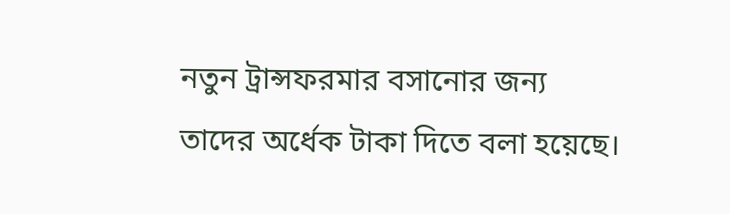নতুন ট্রান্সফরমার বসানোর জন্য তাদের অর্ধেক টাকা দিতে বলা হয়েছে।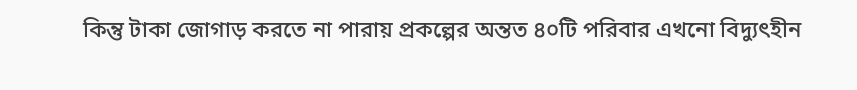কিন্তু টাকা জোগাড় করতে না পারায় প্রকল্পের অন্তত ৪০টি পরিবার এখনো বিদ্যুৎহীন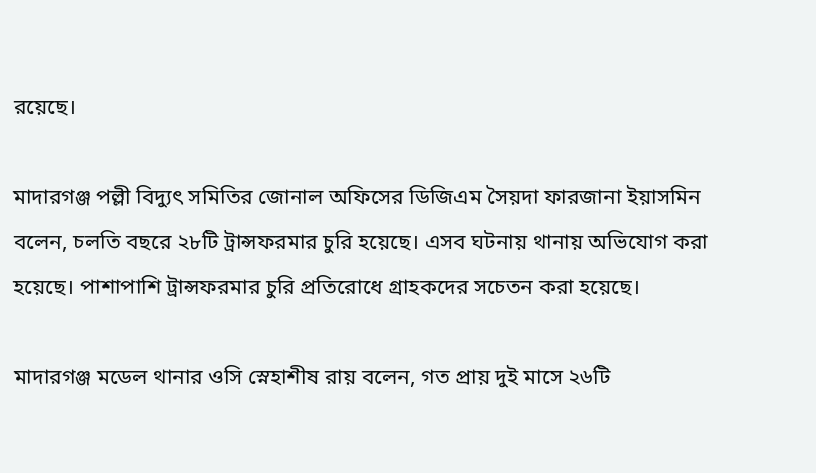রয়েছে।

মাদারগঞ্জ পল্লী বিদ্যুৎ সমিতির জোনাল অফিসের ডিজিএম সৈয়দা ফারজানা ইয়াসমিন বলেন, চলতি বছরে ২৮টি ট্রান্সফরমার চুরি হয়েছে। এসব ঘটনায় থানায় অভিযোগ করা হয়েছে। পাশাপাশি ট্রান্সফরমার চুরি প্রতিরোধে গ্রাহকদের সচেতন করা হয়েছে।

মাদারগঞ্জ মডেল থানার ওসি স্নেহাশীষ রায় বলেন, গত প্রায় দুই মাসে ২৬টি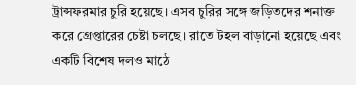ট্রান্সফরমার চুরি হয়েছে। এসব চুরির সঙ্গে জড়িতদের শনাক্ত করে গ্রেপ্তারের চেষ্টা চলছে। রাতে টহল বাড়ানো হয়েছে এবং একটি বিশেষ দলও মাঠে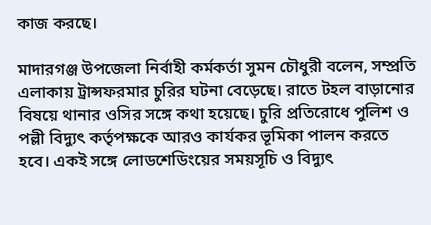কাজ করছে।

মাদারগঞ্জ উপজেলা নির্বাহী কর্মকর্তা সুমন চৌধুরী বলেন, সম্প্রতি এলাকায় ট্রান্সফরমার চুরির ঘটনা বেড়েছে। রাতে টহল বাড়ানোর বিষয়ে থানার ওসির সঙ্গে কথা হয়েছে। চুরি প্রতিরোধে পুলিশ ও পল্লী বিদ্যুৎ কর্তৃপক্ষকে আরও কার্যকর ভূমিকা পালন করতে হবে। একই সঙ্গে লোডশেডিংয়ের সময়সূচি ও বিদ্যুৎ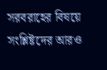সরবরাহের বিষয়ে সংশ্লিষ্টদের আরও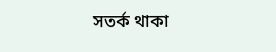সতর্ক থাকা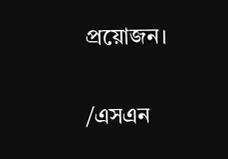প্রয়োজন।

/এসএন